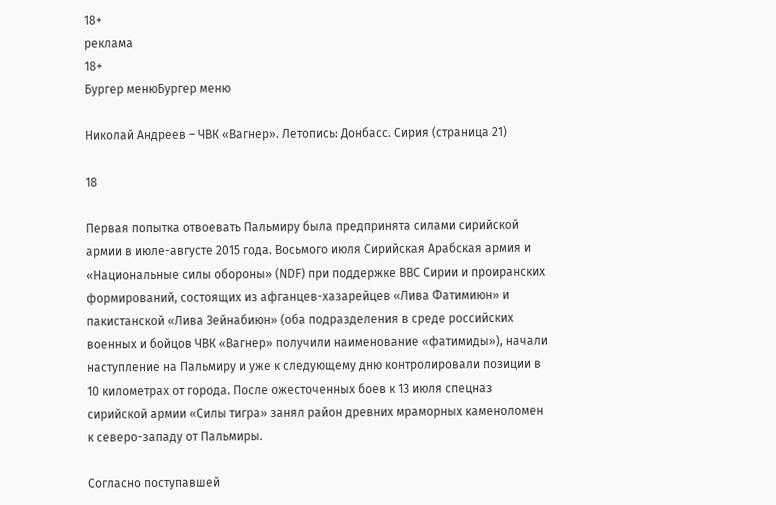18+
реклама
18+
Бургер менюБургер меню

Николай Андреев – ЧВК «Вагнер». Летопись: Донбасс. Сирия (страница 21)

18

Первая попытка отвоевать Пальмиру была предпринята силами сирийской армии в июле-августе 2015 года. Восьмого июля Сирийская Арабская армия и «Национальные силы обороны» (NDF) при поддержке ВВС Сирии и проиранских формирований, состоящих из афганцев-хазарейцев «Лива Фатимиюн» и пакистанской «Лива Зейнабиюн» (оба подразделения в среде российских военных и бойцов ЧВК «Вагнер» получили наименование «фатимиды»), начали наступление на Пальмиру и уже к следующему дню контролировали позиции в 10 километрах от города. После ожесточенных боев к 13 июля спецназ сирийской армии «Силы тигра» занял район древних мраморных каменоломен к северо-западу от Пальмиры.

Согласно поступавшей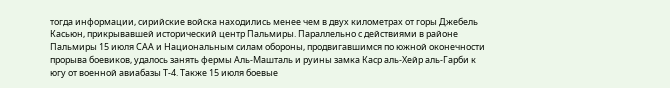тогда информации, сирийские войска находились менее чем в двух километрах от горы Джебель Касьюн, прикрывавшей исторический центр Пальмиры. Параллельно с действиями в районе Пальмиры 15 июля САА и Национальным силам обороны, продвигавшимся по южной оконечности прорыва боевиков, удалось занять фермы Аль-Машталь и руины замка Каср аль-Хейр аль-Гарби к югу от военной авиабазы Т-4. Также 15 июля боевые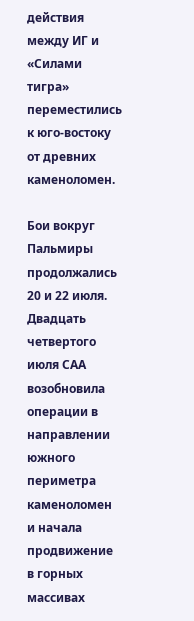действия между ИГ и «Силами тигра» переместились к юго-востоку от древних каменоломен.

Бои вокруг Пальмиры продолжались 20 и 22 июля. Двадцать четвертого июля САА возобновила операции в направлении южного периметра каменоломен и начала продвижение в горных массивах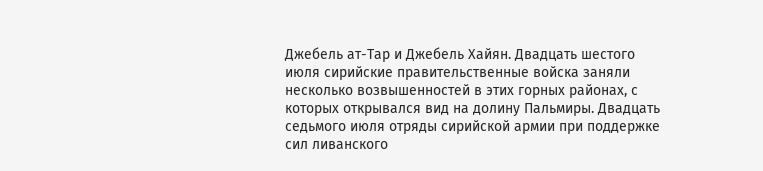Джебель ат-Тар и Джебель Хайян. Двадцать шестого июля сирийские правительственные войска заняли несколько возвышенностей в этих горных районах, с которых открывался вид на долину Пальмиры. Двадцать седьмого июля отряды сирийской армии при поддержке сил ливанского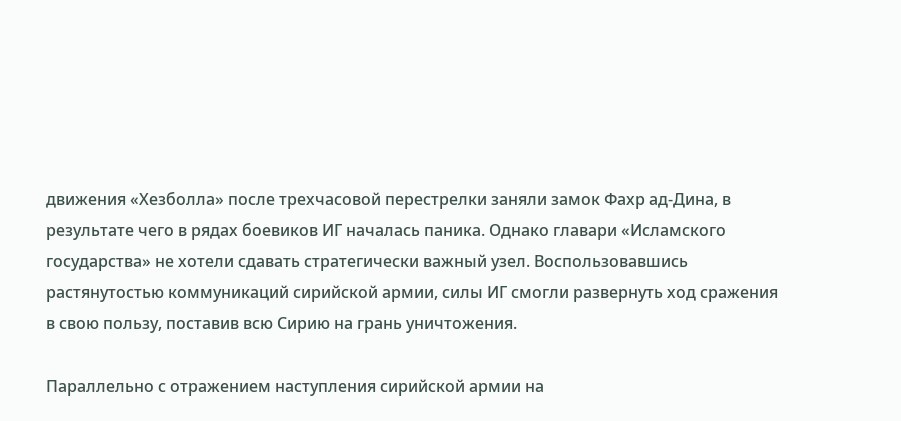движения «Хезболла» после трехчасовой перестрелки заняли замок Фахр ад-Дина, в результате чего в рядах боевиков ИГ началась паника. Однако главари «Исламского государства» не хотели сдавать стратегически важный узел. Воспользовавшись растянутостью коммуникаций сирийской армии, силы ИГ смогли развернуть ход сражения в свою пользу, поставив всю Сирию на грань уничтожения.

Параллельно с отражением наступления сирийской армии на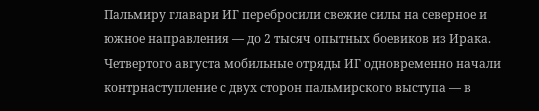Пальмиру главари ИГ перебросили свежие силы на северное и южное направления — до 2 тысяч опытных боевиков из Ирака. Четвертого августа мобильные отряды ИГ одновременно начали контрнаступление с двух сторон пальмирского выступа — в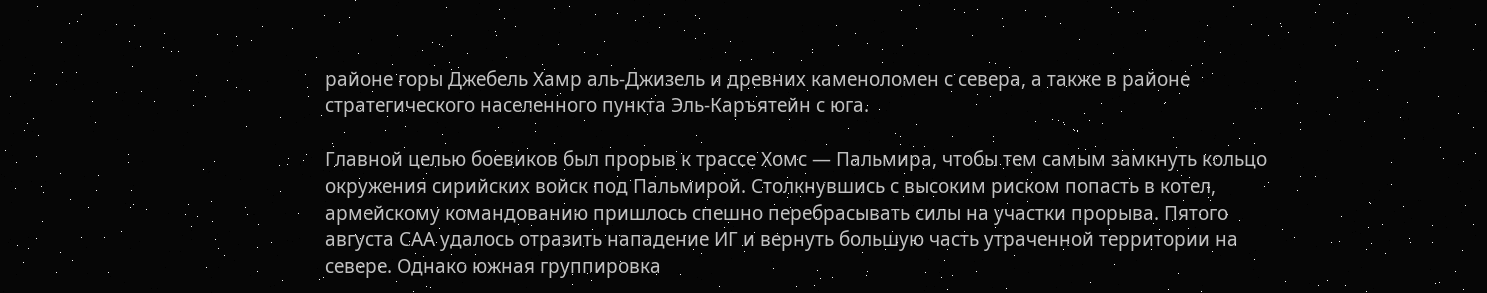районе горы Джебель Хамр аль-Джизель и древних каменоломен с севера, а также в районе стратегического населенного пункта Эль-Каръятейн с юга.

Главной целью боевиков был прорыв к трассе Хомс — Пальмира, чтобы тем самым замкнуть кольцо окружения сирийских войск под Пальмирой. Столкнувшись с высоким риском попасть в котел, армейскому командованию пришлось спешно перебрасывать силы на участки прорыва. Пятого августа САА удалось отразить нападение ИГ и вернуть большую часть утраченной территории на севере. Однако южная группировка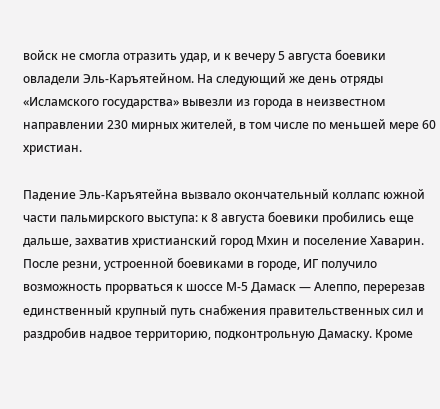войск не смогла отразить удар, и к вечеру 5 августа боевики овладели Эль-Каръятейном. На следующий же день отряды «Исламского государства» вывезли из города в неизвестном направлении 230 мирных жителей, в том числе по меньшей мере 60 христиан.

Падение Эль-Каръятейна вызвало окончательный коллапс южной части пальмирского выступа: к 8 августа боевики пробились еще дальше, захватив христианский город Мхин и поселение Хаварин. После резни, устроенной боевиками в городе, ИГ получило возможность прорваться к шоссе М-5 Дамаск — Алеппо, перерезав единственный крупный путь снабжения правительственных сил и раздробив надвое территорию, подконтрольную Дамаску. Кроме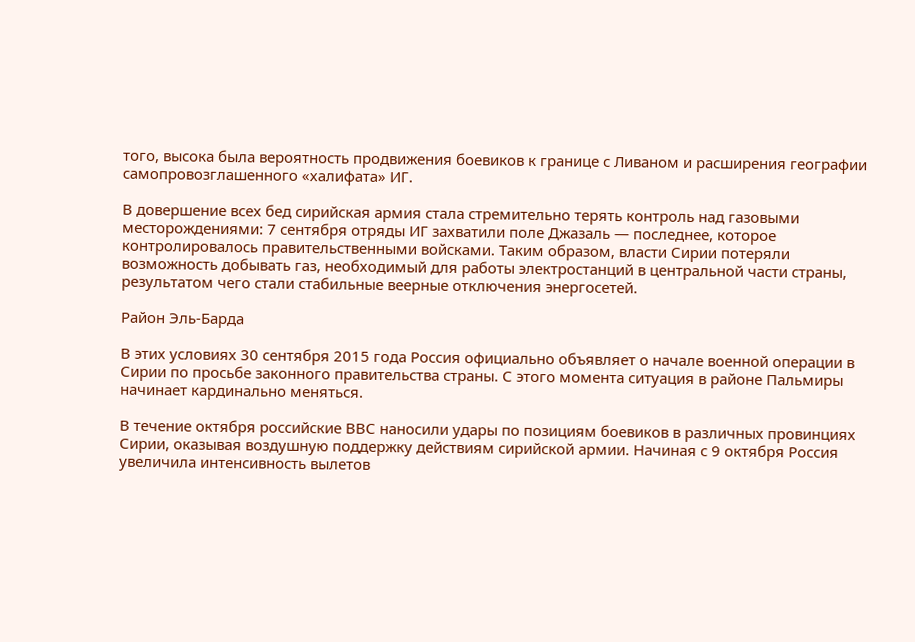того, высока была вероятность продвижения боевиков к границе с Ливаном и расширения географии самопровозглашенного «халифата» ИГ.

В довершение всех бед сирийская армия стала стремительно терять контроль над газовыми месторождениями: 7 сентября отряды ИГ захватили поле Джазаль — последнее, которое контролировалось правительственными войсками. Таким образом, власти Сирии потеряли возможность добывать газ, необходимый для работы электростанций в центральной части страны, результатом чего стали стабильные веерные отключения энергосетей.

Район Эль-Барда

В этих условиях 30 сентября 2015 года Россия официально объявляет о начале военной операции в Сирии по просьбе законного правительства страны. С этого момента ситуация в районе Пальмиры начинает кардинально меняться.

В течение октября российские ВВС наносили удары по позициям боевиков в различных провинциях Сирии, оказывая воздушную поддержку действиям сирийской армии. Начиная с 9 октября Россия увеличила интенсивность вылетов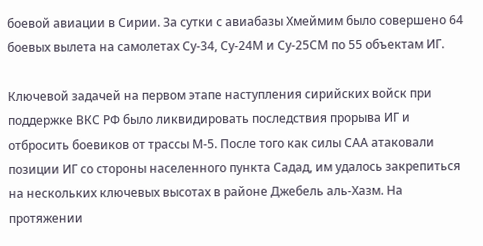боевой авиации в Сирии. За сутки с авиабазы Хмеймим было совершено 64 боевых вылета на самолетах Су-34, Су-24М и Су-25СМ по 55 объектам ИГ.

Ключевой задачей на первом этапе наступления сирийских войск при поддержке ВКС РФ было ликвидировать последствия прорыва ИГ и отбросить боевиков от трассы М-5. После того как силы САА атаковали позиции ИГ со стороны населенного пункта Садад, им удалось закрепиться на нескольких ключевых высотах в районе Джебель аль-Хазм. На протяжении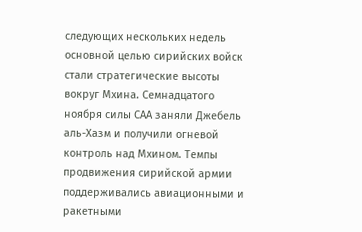следующих нескольких недель основной целью сирийских войск стали стратегические высоты вокруг Мхина. Семнадцатого ноября силы САА заняли Джебель аль-Хазм и получили огневой контроль над Мхином. Темпы продвижения сирийской армии поддерживались авиационными и ракетными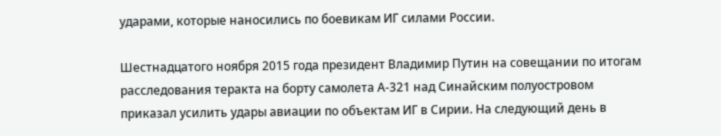ударами, которые наносились по боевикам ИГ силами России.

Шестнадцатого ноября 2015 года президент Владимир Путин на совещании по итогам расследования теракта на борту самолета А-321 над Синайским полуостровом приказал усилить удары авиации по объектам ИГ в Сирии. На следующий день в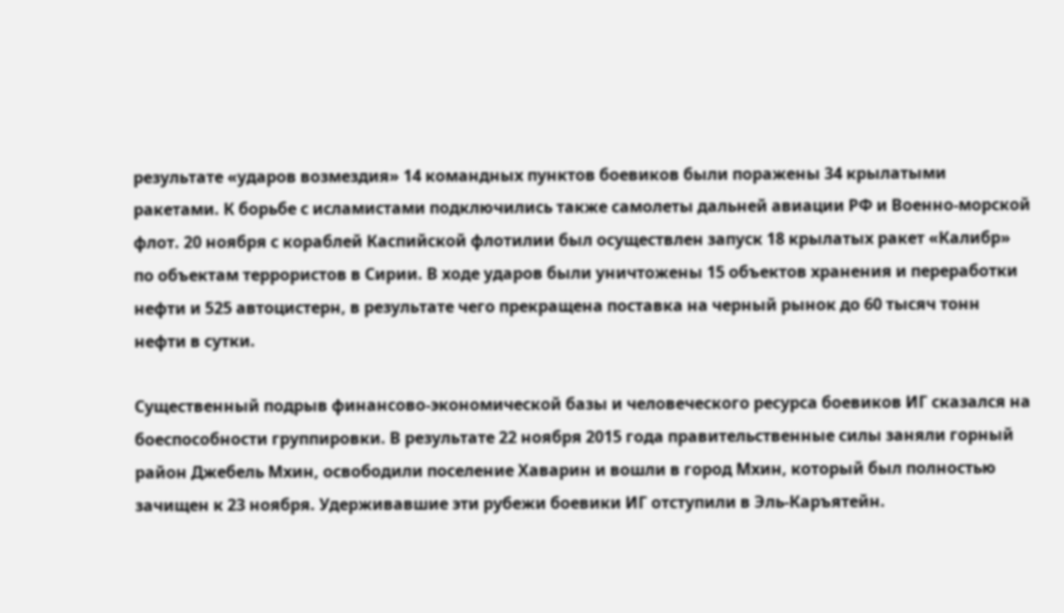результате «ударов возмездия» 14 командных пунктов боевиков были поражены 34 крылатыми ракетами. К борьбе с исламистами подключились также самолеты дальней авиации РФ и Военно-морской флот. 20 ноября с кораблей Каспийской флотилии был осуществлен запуск 18 крылатых ракет «Калибр» по объектам террористов в Сирии. В ходе ударов были уничтожены 15 объектов хранения и переработки нефти и 525 автоцистерн, в результате чего прекращена поставка на черный рынок до 60 тысяч тонн нефти в сутки.

Существенный подрыв финансово-экономической базы и человеческого ресурса боевиков ИГ сказался на боеспособности группировки. В результате 22 ноября 2015 года правительственные силы заняли горный район Джебель Мхин, освободили поселение Хаварин и вошли в город Мхин, который был полностью зачищен к 23 ноября. Удерживавшие эти рубежи боевики ИГ отступили в Эль-Каръятейн.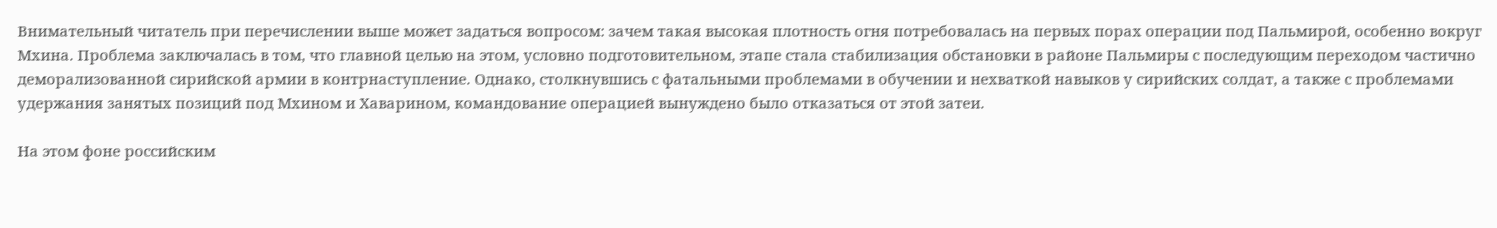Внимательный читатель при перечислении выше может задаться вопросом: зачем такая высокая плотность огня потребовалась на первых порах операции под Пальмирой, особенно вокруг Мхина. Проблема заключалась в том, что главной целью на этом, условно подготовительном, этапе стала стабилизация обстановки в районе Пальмиры с последующим переходом частично деморализованной сирийской армии в контрнаступление. Однако, столкнувшись с фатальными проблемами в обучении и нехваткой навыков у сирийских солдат, а также с проблемами удержания занятых позиций под Мхином и Хаварином, командование операцией вынуждено было отказаться от этой затеи.

На этом фоне российским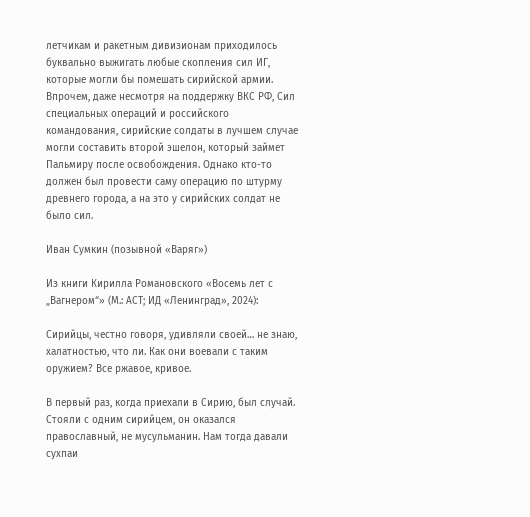летчикам и ракетным дивизионам приходилось буквально выжигать любые скопления сил ИГ, которые могли бы помешать сирийской армии. Впрочем, даже несмотря на поддержку ВКС РФ, Сил специальных операций и российского командования, сирийские солдаты в лучшем случае могли составить второй эшелон, который займет Пальмиру после освобождения. Однако кто-то должен был провести саму операцию по штурму древнего города, а на это у сирийских солдат не было сил.

Иван Сумкин (позывной «Варяг»)

Из книги Кирилла Романовского «Восемь лет с „Вагнером“» (М.: АСТ; ИД «Ленинград», 2024):

Сирийцы, честно говоря, удивляли своей… не знаю, халатностью, что ли. Как они воевали с таким оружием? Все ржавое, кривое.

В первый раз, когда приехали в Сирию, был случай. Стояли с одним сирийцем, он оказался православный, не мусульманин. Нам тогда давали сухпаи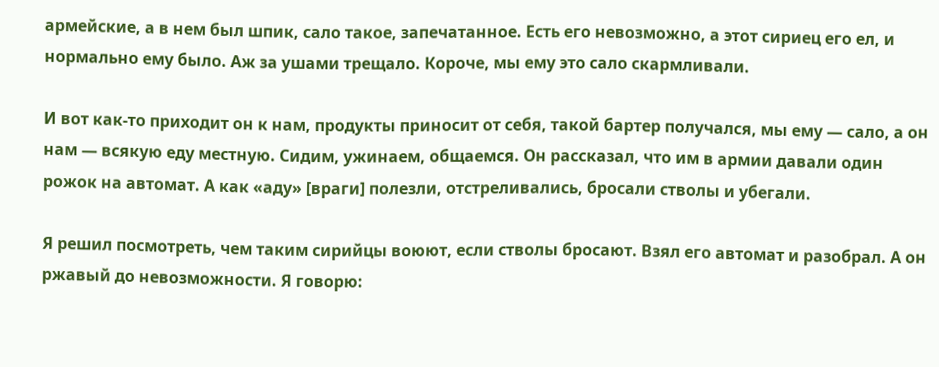армейские, а в нем был шпик, сало такое, запечатанное. Есть его невозможно, а этот сириец его ел, и нормально ему было. Аж за ушами трещало. Короче, мы ему это сало скармливали.

И вот как-то приходит он к нам, продукты приносит от себя, такой бартер получался, мы ему — сало, а он нам — всякую еду местную. Сидим, ужинаем, общаемся. Он рассказал, что им в армии давали один рожок на автомат. А как «аду» [враги] полезли, отстреливались, бросали стволы и убегали.

Я решил посмотреть, чем таким сирийцы воюют, если стволы бросают. Взял его автомат и разобрал. А он ржавый до невозможности. Я говорю: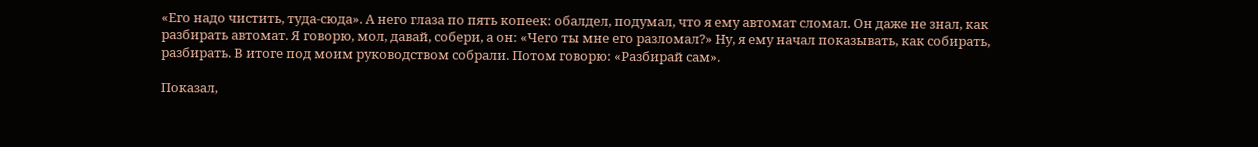«Его надо чистить, туда-сюда». А него глаза по пять копеек: обалдел, подумал, что я ему автомат сломал. Он даже не знал, как разбирать автомат. Я говорю, мол, давай, собери, а он: «Чего ты мне его разломал?» Ну, я ему начал показывать, как собирать, разбирать. В итоге под моим руководством собрали. Потом говорю: «Разбирай сам».

Показал,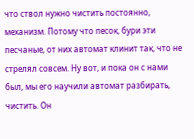что ствол нужно чистить постоянно, механизм. Потому что песок, бури эти песчаные, от них автомат клинит так, что не стрелял совсем. Ну вот, и пока он с нами был, мы его научили автомат разбирать, чистить. Он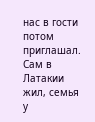нас в гости потом приглашал. Сам в Латакии жил, семья у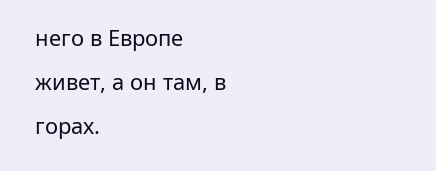него в Европе живет, а он там, в горах.